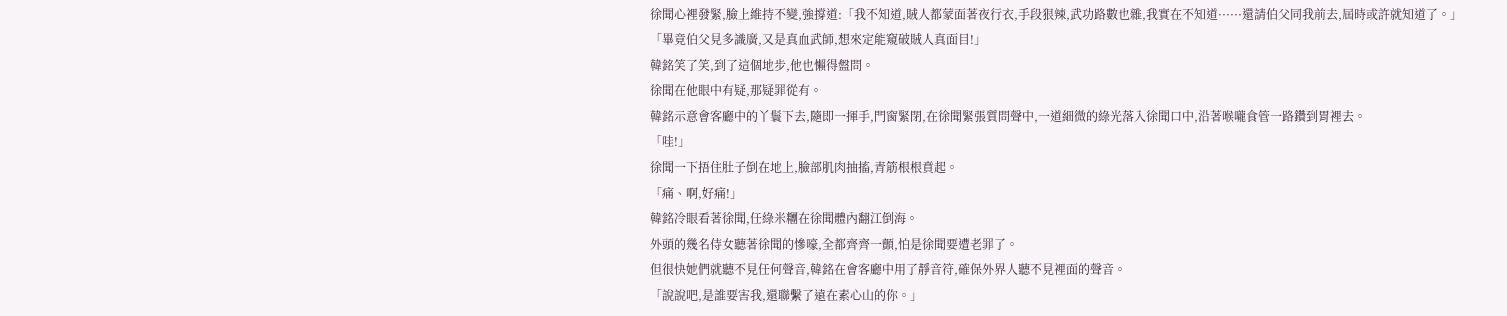徐聞心裡發緊,臉上維持不變,強撐道:「我不知道,賊人都蒙面著夜行衣,手段狠辣,武功路數也雜,我實在不知道······還請伯父同我前去,屆時或許就知道了。」
「畢竟伯父見多識廣,又是真血武師,想來定能窺破賊人真面目!」
韓銘笑了笑,到了這個地步,他也懶得盤問。
徐聞在他眼中有疑,那疑罪從有。
韓銘示意會客廳中的丫鬟下去,隨即一揮手,門窗緊閉,在徐聞緊張質問聲中,一道細微的綠光落入徐聞口中,沿著喉嚨食管一路鑽到胃裡去。
「哇!」
徐聞一下捂住肚子倒在地上,臉部肌肉抽搐,青筋根根賁起。
「痛、啊,好痛!」
韓銘冷眼看著徐聞,任綠米糰在徐聞體內翻江倒海。
外頭的幾名侍女聽著徐聞的慘嚎,全都齊齊一顫,怕是徐聞要遭老罪了。
但很快她們就聽不見任何聲音,韓銘在會客廳中用了靜音符,確保外界人聽不見裡面的聲音。
「說說吧,是誰要害我,還聯繫了遠在素心山的你。」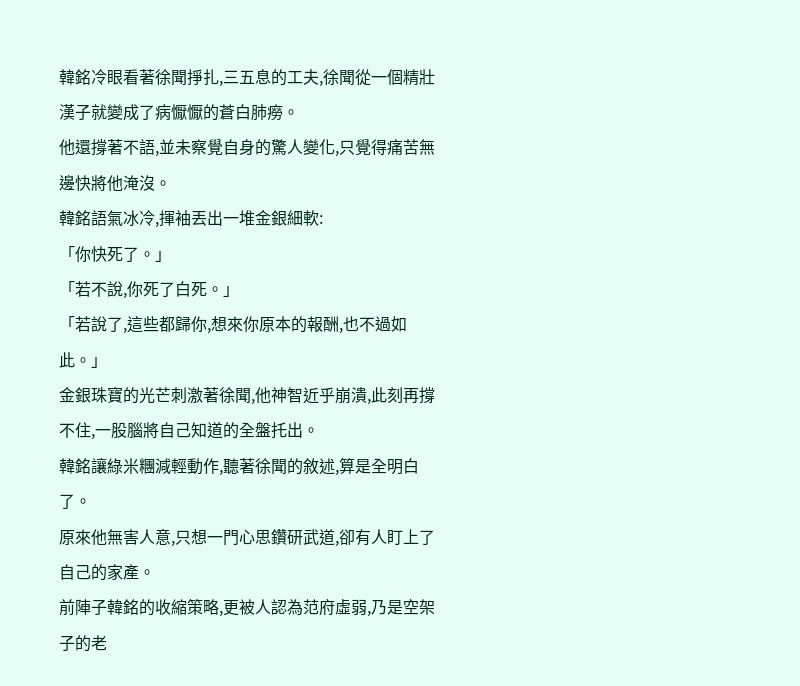韓銘冷眼看著徐聞掙扎,三五息的工夫,徐聞從一個精壯漢子就變成了病懨懨的蒼白肺癆。
他還撐著不語,並未察覺自身的驚人變化,只覺得痛苦無邊快將他淹沒。
韓銘語氣冰冷,揮袖丟出一堆金銀細軟:
「你快死了。」
「若不說,你死了白死。」
「若說了,這些都歸你,想來你原本的報酬,也不過如此。」
金銀珠寶的光芒刺激著徐聞,他神智近乎崩潰,此刻再撐不住,一股腦將自己知道的全盤托出。
韓銘讓綠米糰減輕動作,聽著徐聞的敘述,算是全明白了。
原來他無害人意,只想一門心思鑽研武道,卻有人盯上了自己的家產。
前陣子韓銘的收縮策略,更被人認為范府虛弱,乃是空架子的老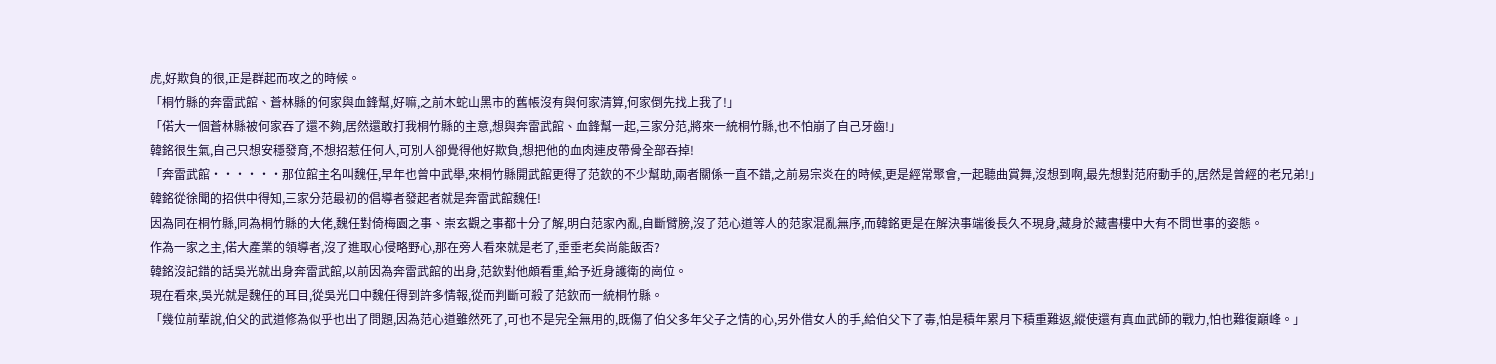虎,好欺負的很,正是群起而攻之的時候。
「桐竹縣的奔雷武館、蒼林縣的何家與血鋒幫,好嘛,之前木蛇山黑市的舊帳沒有與何家清算,何家倒先找上我了!」
「偌大一個蒼林縣被何家吞了還不夠,居然還敢打我桐竹縣的主意,想與奔雷武館、血鋒幫一起,三家分范,將來一統桐竹縣,也不怕崩了自己牙齒!」
韓銘很生氣,自己只想安穩發育,不想招惹任何人,可別人卻覺得他好欺負,想把他的血肉連皮帶骨全部吞掉!
「奔雷武館······那位館主名叫魏任,早年也曾中武舉,來桐竹縣開武館更得了范欽的不少幫助,兩者關係一直不錯,之前易宗炎在的時候,更是經常聚會,一起聽曲賞舞,沒想到啊,最先想對范府動手的,居然是曾經的老兄弟!」
韓銘從徐聞的招供中得知,三家分范最初的倡導者發起者就是奔雷武館魏任!
因為同在桐竹縣,同為桐竹縣的大佬,魏任對倚梅園之事、崇玄觀之事都十分了解,明白范家內亂,自斷臂膀,沒了范心道等人的范家混亂無序,而韓銘更是在解決事端後長久不現身,藏身於藏書樓中大有不問世事的姿態。
作為一家之主,偌大產業的領導者,沒了進取心侵略野心,那在旁人看來就是老了,垂垂老矣尚能飯否?
韓銘沒記錯的話吳光就出身奔雷武館,以前因為奔雷武館的出身,范欽對他頗看重,給予近身護衛的崗位。
現在看來,吳光就是魏任的耳目,從吳光口中魏任得到許多情報,從而判斷可殺了范欽而一統桐竹縣。
「幾位前輩說,伯父的武道修為似乎也出了問題,因為范心道雖然死了,可也不是完全無用的,既傷了伯父多年父子之情的心,另外借女人的手,給伯父下了毒,怕是積年累月下積重難返,縱使還有真血武師的戰力,怕也難復巔峰。」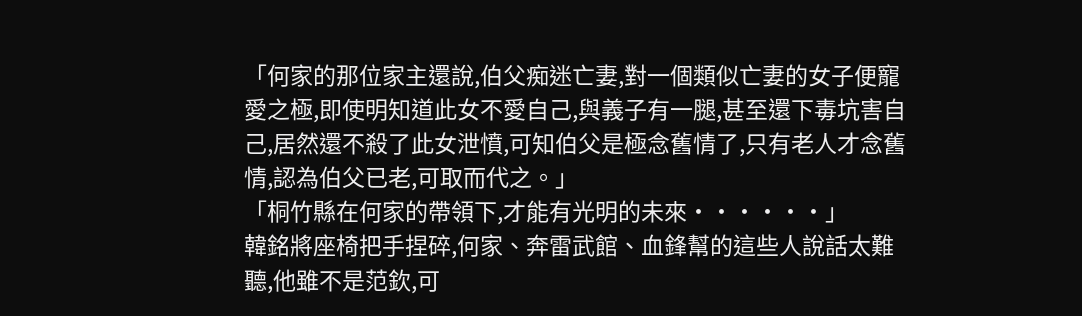「何家的那位家主還說,伯父痴迷亡妻,對一個類似亡妻的女子便寵愛之極,即使明知道此女不愛自己,與義子有一腿,甚至還下毒坑害自己,居然還不殺了此女泄憤,可知伯父是極念舊情了,只有老人才念舊情,認為伯父已老,可取而代之。」
「桐竹縣在何家的帶領下,才能有光明的未來······」
韓銘將座椅把手捏碎,何家、奔雷武館、血鋒幫的這些人說話太難聽,他雖不是范欽,可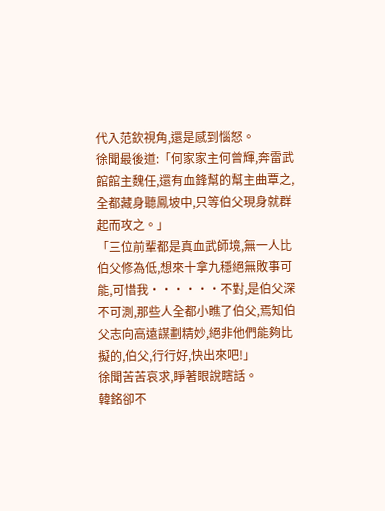代入范欽視角,還是感到惱怒。
徐聞最後道:「何家家主何曾輝,奔雷武館館主魏任,還有血鋒幫的幫主曲覃之,全都藏身聽鳳坡中,只等伯父現身就群起而攻之。」
「三位前輩都是真血武師境,無一人比伯父修為低,想來十拿九穩絕無敗事可能,可惜我······不對,是伯父深不可測,那些人全都小瞧了伯父,焉知伯父志向高遠謀劃精妙,絕非他們能夠比擬的,伯父,行行好,快出來吧!」
徐聞苦苦哀求,睜著眼說瞎話。
韓銘卻不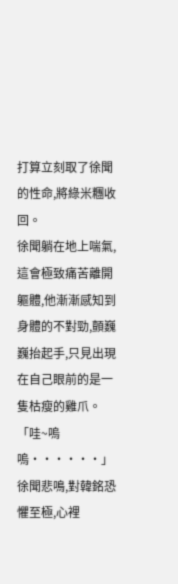打算立刻取了徐聞的性命,將綠米糰收回。
徐聞躺在地上喘氣,這會極致痛苦離開軀體,他漸漸感知到身體的不對勁,顫巍巍抬起手,只見出現在自己眼前的是一隻枯瘦的雞爪。
「哇~嗚嗚······」徐聞悲鳴,對韓銘恐懼至極,心裡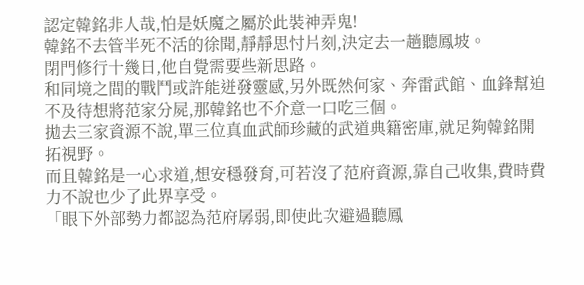認定韓銘非人哉,怕是妖魔之屬於此裝神弄鬼!
韓銘不去管半死不活的徐聞,靜靜思忖片刻,決定去一趟聽鳳坡。
閉門修行十幾日,他自覺需要些新思路。
和同境之間的戰鬥或許能迸發靈感,另外既然何家、奔雷武館、血鋒幫迫不及待想將范家分屍,那韓銘也不介意一口吃三個。
拋去三家資源不說,單三位真血武師珍藏的武道典籍密庫,就足夠韓銘開拓視野。
而且韓銘是一心求道,想安穩發育,可若沒了范府資源,靠自己收集,費時費力不說也少了此界享受。
「眼下外部勢力都認為范府孱弱,即使此次避過聽鳳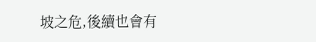坡之危,後續也會有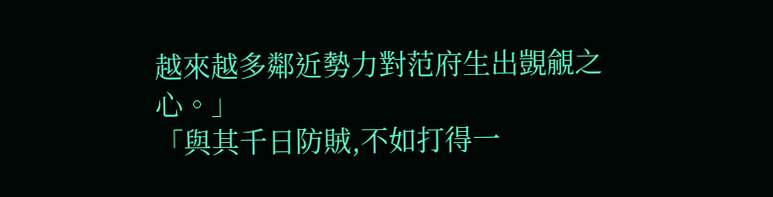越來越多鄰近勢力對范府生出覬覦之心。」
「與其千日防賊,不如打得一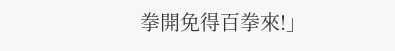拳開免得百拳來!」